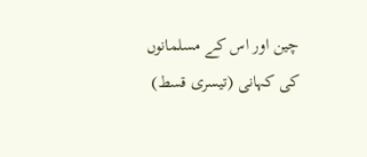چین اور اس کے مسلمانوں کی کہانی (تیسری قسط)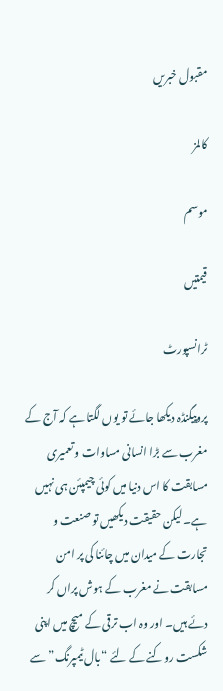مقبول خبریں

کالمز

موسم

قیمتیں

ٹرانسپورٹ

پروپیگنڈہ دیکھا جائے تو یوں لگتا ہے کہ آج کے مغرب سے بڑا انسانی مساوات و تعمیری مسابقت کا اس دنیا میں کوئی چیمپئن ہی نہیں ہے۔ لیکن حقیقت دیکھیں تو صنعت و تجارت کے میدان میں چائنا کی پر امن مسابقت نے مغرب کے ہوش پراں کر دئے ہیں۔ اور وہ اب ترقی کے میچ میں اپنی شکست روکنے کے لئے “بال ٹیمپرنگ” سے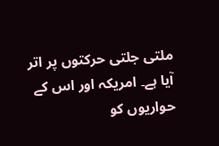ملتی جلتی حرکتوں پر اتر آیا ہے۔ امریکہ اور اس کے حواریوں کو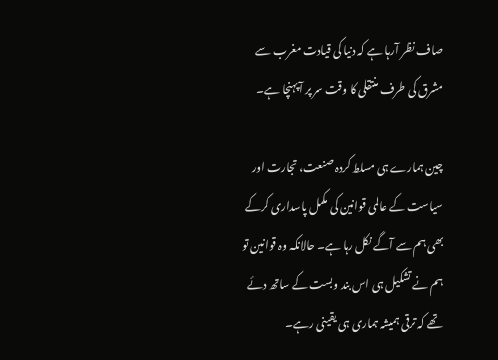صاف نظر آرہا ہے کہ دنیا کی قیادت مغرب سے مشرق کی طرف منتقلی کا وقت سر پر آپہنچا ہے۔

چین ہمارے ہی مسلط کردہ صنعت، تجارت اور سیاست کے عالمی قوانین کی مکمل پاسداری کرکے بھی ہم سے آگے نکل رہا ہے۔ حالانکہ وہ قوانین تو ہم نے تشکیل ہی اس بند وبست کے ساتھ دئے تھے کہ ترقی ہمیشہ ہماری ہی یقینی رہے۔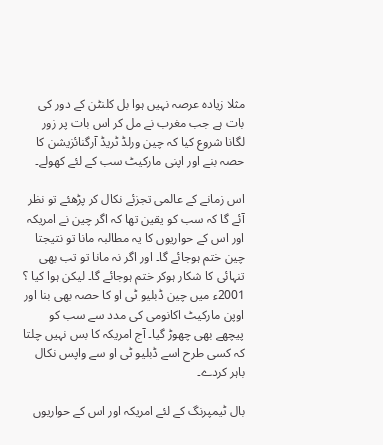مثلا زیادہ عرصہ نہیں ہوا بل کلنٹن کے دور کی بات ہے جب مغرب نے مل کر اس بات پر زور لگانا شروع کیا کہ چین ورلڈ ٹریڈ آرگنائزیشن کا حصہ بنے اور اپنی مارکیٹ سب کے لئے کھولے۔

اس زمانے کے عالمی تجزئے نکال کر پڑھئے تو نظر آئے گا کہ سب کو یقین تھا کہ اگر چین نے امریکہ اور اس کے حواریوں کا یہ مطالبہ مانا تو نتیجتا چین ختم ہوجائے گا۔ اور اگر نہ مانا تو تب بھی تنہائی کا شکار ہوکر ختم ہوجائے گا۔ لیکن ہوا کیا ؟ 2001ء میں چین ڈبلیو ٹی او کا حصہ بھی بنا اور اوپن مارکیٹ اکانومی کی مدد سے سب کو پیچھے بھی چھوڑ گیا۔ آج امریکہ کا بس نہیں چلتا کہ کسی طرح اسے ڈبلیو ٹی او سے واپس نکال باہر کردے۔

بال ٹیمپرنگ کے لئے امریکہ اور اس کے حواریوں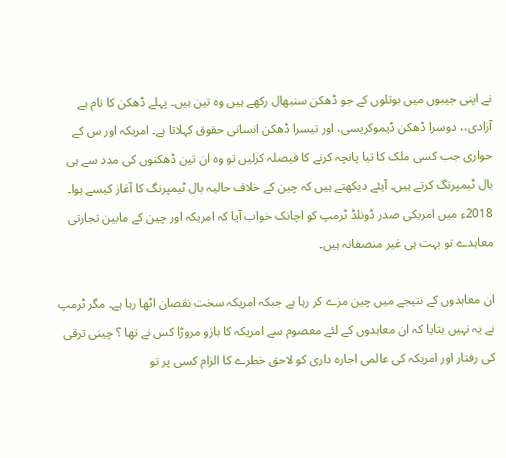نے اپنی جیبوں میں بوتلوں کے جو ڈھکن سنبھال رکھے ہیں وہ تین ہیں۔ پہلے ڈھکن کا نام ہے آزادی،، دوسرا ڈھکن ڈیموکریسی، اور تیسرا ڈھکن انسانی حقوق کہلاتا ہے۔ امریکہ اور س کے حواری جب کسی ملک کا تیا پانچہ کرنے کا فیصلہ کرلیں تو وہ ان تین ڈھکنوں کی مدد سے ہی بال ٹیمپرنگ کرتے ہیں۔ آیئے دیکھتے ہیں کہ چین کے خلاف حالیہ بال ٹیمپرنگ کا آغاز کیسے ہوا۔ 2018ء میں امریکی صدر ڈونلڈ ٹرمپ کو اچانک خواب آیا کہ امریکہ اور چین کے مابین تجارتی معاہدے تو بہت ہی غیر منصفانہ ہیں۔

ان معاہدوں کے نتیجے میں چین مزے کر رہا ہے جبکہ امریکہ سخت نقصان اٹھا رہا ہے۔ مگر ٹرمپ نے یہ نہیں بتایا کہ ان معاہدوں کے لئے معصوم سے امریکہ کا بازو مروڑا کس نے تھا ؟ چینی ترقی کی رفتار اور امریکہ کی عالمی اجارہ داری کو لاحق خطرے کا الزام کسی پر تو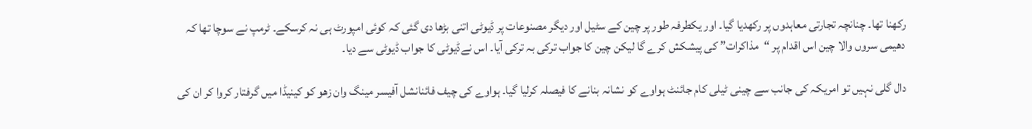رکھنا تھا۔ چنانچہ تجارتی معاہدوں پر رکھدیا گیا۔ اور یکطرفہ طور پر چین کے سٹیل اور دیگر مصنوعات پر ڈیوٹی اتنی بڑھا دی گئی کہ کوئی امپورٹ ہی نہ کرسکے۔ ٹرمپ نے سوچا تھا کہ دھیمی سروں والا چین اس اقدام پر “مذاکرات” کی پیشکش کرے گا لیکن چین کا جواب ترکی بہ ترکی آیا۔ اس نےڈیوٹی کا جواب ڈیوٹی سے دیا۔

دال گلی نہیں تو امریکہ کی جانب سے چینی ٹیلی کام جائنٹ ہواوے کو نشانہ بنانے کا فیصلہ کرلیا گیا۔ ہواوے کی چیف فائنانشل آفیسر مینگ وان زھو کو کینیڈا میں گرفتار کروا کر ان کی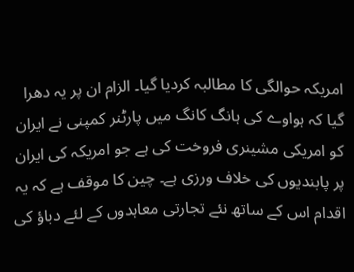امریکہ حوالگی کا مطالبہ کردیا گیا۔ الزام ان پر یہ دھرا گیا کہ ہواوے کی ہانگ کانگ میں پارٹنر کمپنی نے ایران کو امریکی مشینری فروخت کی ہے جو امریکہ کی ایران پر پابندیوں کی خلاف ورزی ہے۔ چین کا موقف ہے کہ یہ اقدام اس کے ساتھ نئے تجارتی معاہدوں کے لئے دباؤ کی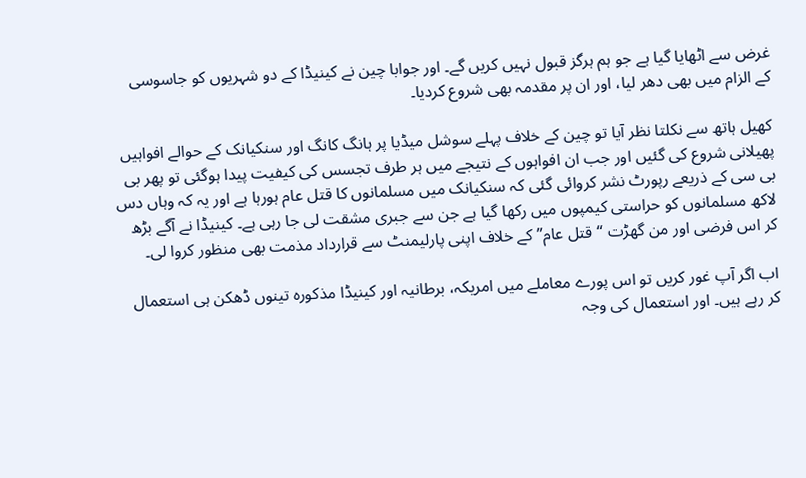غرض سے اٹھایا گیا ہے جو ہم ہرگز قبول نہیں کریں گے۔ اور جوابا چین نے کینیڈا کے دو شہریوں کو جاسوسی کے الزام میں بھی دھر لیا، اور ان پر مقدمہ بھی شروع کردیا۔

کھیل ہاتھ سے نکلتا نظر آیا تو چین کے خلاف پہلے سوشل میڈیا پر ہانگ کانگ اور سنکیانک کے حوالے افواہیں پھیلانی شروع کی گئیں اور جب ان افواہوں کے نتیجے میں ہر طرف تجسس کی کیفیت پیدا ہوگئی تو پھر بی بی سی کے ذریعے رپورٹ نشر کروائی گئی کہ سنکیانک میں مسلمانوں کا قتل عام ہورہا ہے اور یہ کہ وہاں دس لاکھ مسلمانوں کو حراستی کیمپوں میں رکھا گیا ہے جن سے جبری مشقت لی جا رہی ہے۔ کینیڈا نے آگے بڑھ کر اس فرضی اور من گھڑت “قتل عام” کے خلاف اپنی پارلیمنٹ سے قرارداد مذمت بھی منظور کروا لی۔

اب اگر آپ غور کریں تو اس پورے معاملے میں امریکہ، برطانیہ اور کینیڈا مذکورہ تینوں ڈھکن ہی استعمال کر رہے ہیں۔ اور استعمال کی وجہ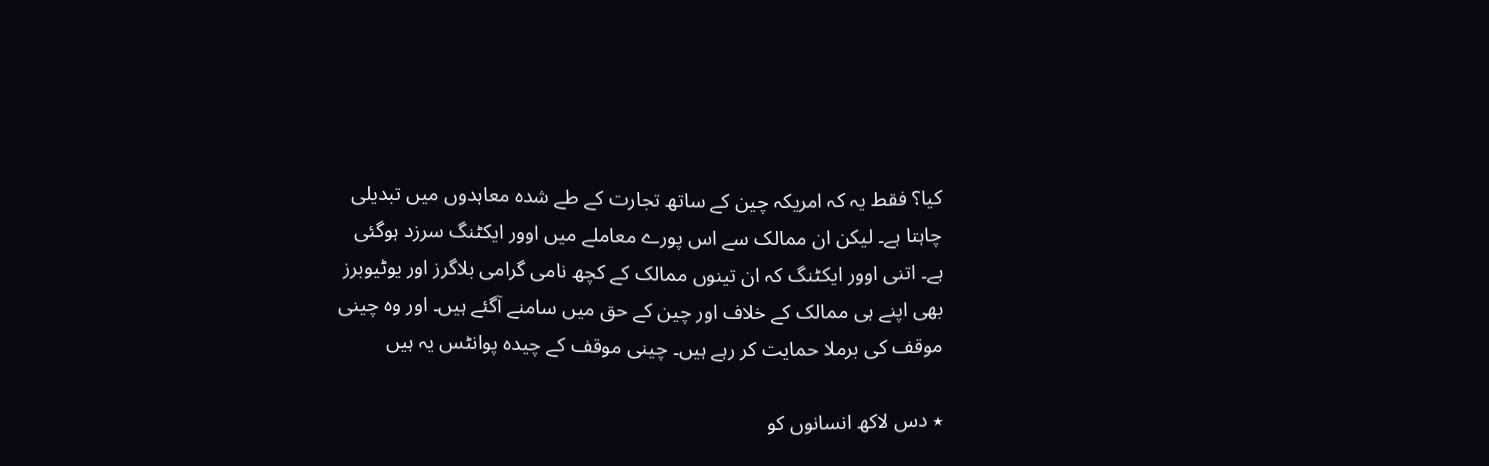کیا؟ فقط یہ کہ امریکہ چین کے ساتھ تجارت کے طے شدہ معاہدوں میں تبدیلی چاہتا ہے۔ لیکن ان ممالک سے اس پورے معاملے میں اوور ایکٹنگ سرزد ہوگئی ہے۔ اتنی اوور ایکٹنگ کہ ان تینوں ممالک کے کچھ نامی گرامی بلاگرز اور یوٹیوبرز بھی اپنے ہی ممالک کے خلاف اور چین کے حق میں سامنے آگئے ہیں۔ اور وہ چینی موقف کی برملا حمایت کر رہے ہیں۔ چینی موقف کے چیدہ پوانٹس یہ ہیں

٭ دس لاکھ انسانوں کو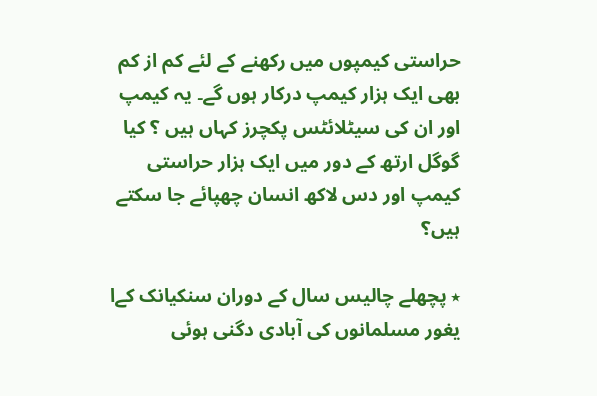حراستی کیمپوں میں رکھنے کے لئے کم از کم بھی ایک ہزار کیمپ درکار ہوں گے۔ یہ کیمپ اور ان کی سیٹلائٹس پکچرز کہاں ہیں ؟ کیا گوگل ارتھ کے دور میں ایک ہزار حراستی کیمپ اور دس لاکھ انسان چھپائے جا سکتے ہیں؟

٭ پچھلے چالیس سال کے دوران سنکیانک کےا یغور مسلمانوں کی آبادی دگنی ہوئی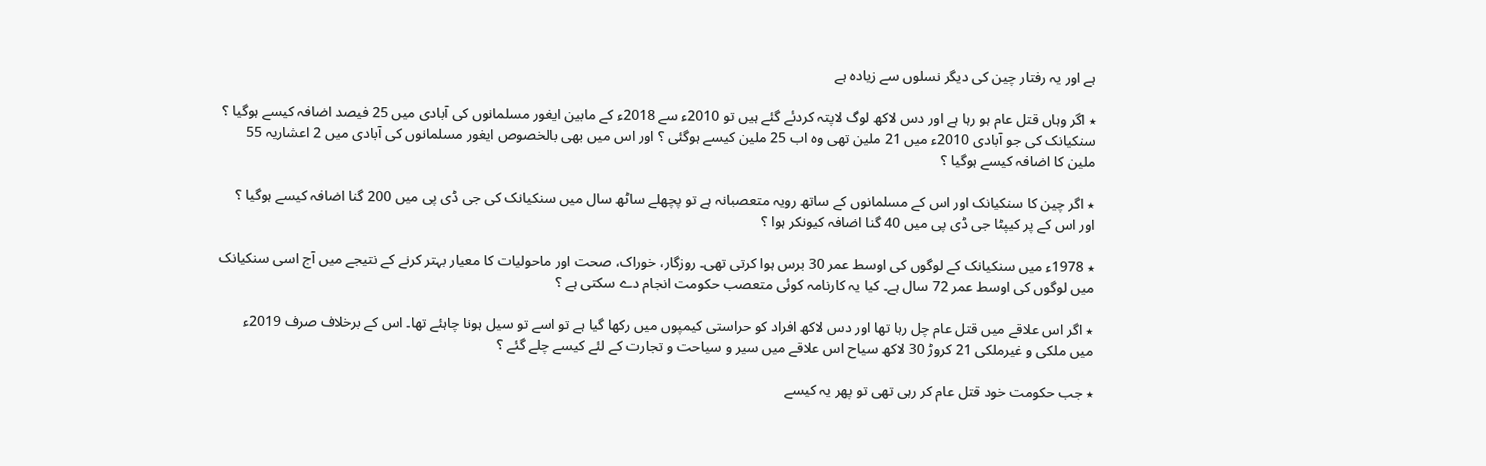ہے اور یہ رفتار چین کی دیگر نسلوں سے زیادہ ہے

٭ اگر وہاں قتل عام ہو رہا ہے اور دس لاکھ لوگ لاپتہ کردئے گئے ہیں تو 2010ء سے 2018ء کے مابین ایغور مسلمانوں کی آبادی میں 25 فیصد اضافہ کیسے ہوگیا ؟ سنکیانک کی جو آبادی 2010ء میں 21 ملین تھی وہ اب 25 ملین کیسے ہوگئی ؟ اور اس میں بھی بالخصوص ایغور مسلمانوں کی آبادی میں 2 اعشاریہ 55 ملین کا اضافہ کیسے ہوگیا ؟

٭ اگر چین کا سنکیانک اور اس کے مسلمانوں کے ساتھ رویہ متعصبانہ ہے تو پچھلے ساٹھ سال میں سنکیانک کی جی ڈی پی میں 200 گنا اضافہ کیسے ہوگیا ؟ اور اس کے پر کیپٹا جی ڈی پی میں 40 گنا اضافہ کیونکر ہوا ؟

٭ 1978ء میں سنکیانک کے لوگوں کی اوسط عمر 30 برس ہوا کرتی تھی۔ روزگار، خوراک، صحت اور ماحولیات کا معیار بہتر کرنے کے نتیجے میں آج اسی سنکیانک میں لوگوں کی اوسط عمر 72 سال ہے۔ کیا یہ کارنامہ کوئی متعصب حکومت انجام دے سکتی ہے ؟

٭ اگر اس علاقے میں قتل عام چل رہا تھا اور دس لاکھ افراد کو حراستی کیمپوں میں رکھا گیا ہے تو اسے تو سیل ہونا چاہئے تھا۔ اس کے برخلاف صرف 2019ء میں ملکی و غیرملکی 21 کروڑ 30 لاکھ سیاح اس علاقے میں سیر و سیاحت و تجارت کے لئے کیسے چلے گئے ؟

٭ جب حکومت خود قتل عام کر رہی تھی تو پھر یہ کیسے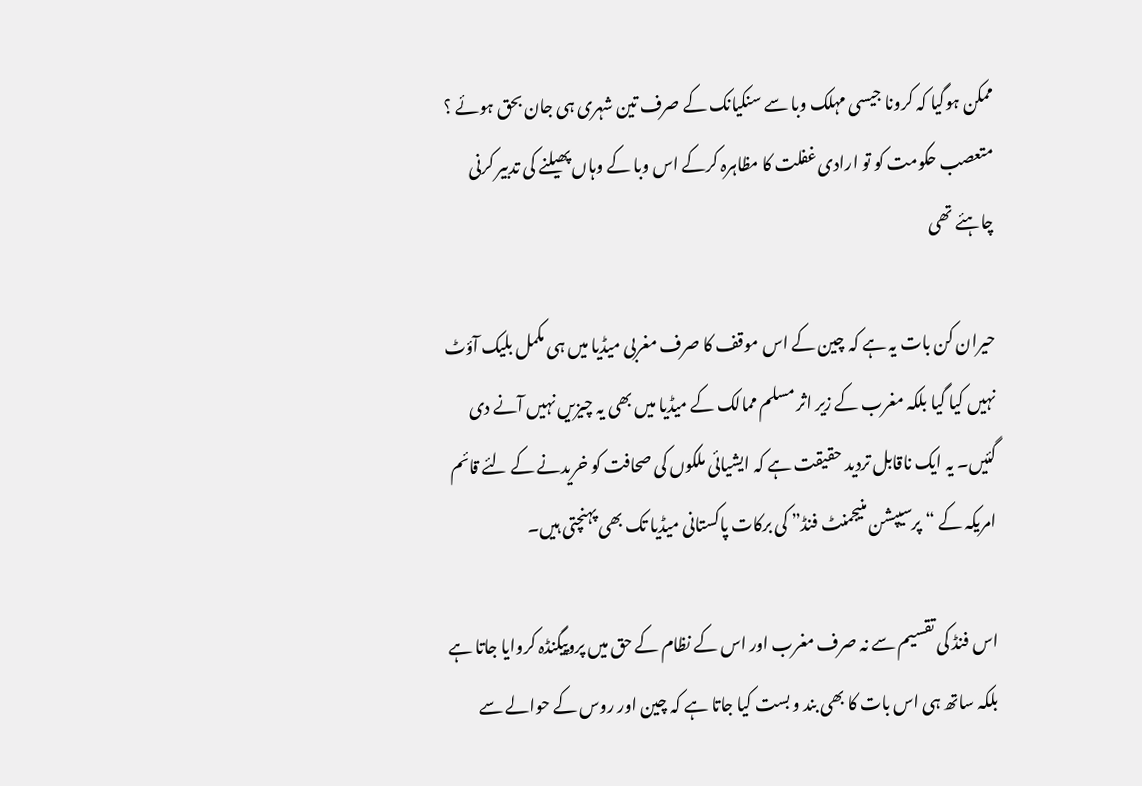ممکن ہوگیا کہ کرونا جیسی مہلک وبا سے سنکیانک کے صرف تین شہری ہی جان بحق ہوئے ؟ متعصب حکومت کو تو ارادی غفلت کا مظاہرہ کرکے اس وبا کے وہاں پھیلنے کی تدبیر کرنی چاہئے تھی

حیران کن بات یہ ہے کہ چین کے اس موقف کا صرف مغربی میڈیا میں ہی مکمل بلیک آؤٹ نہیں کیا گیا بلکہ مغرب کے زیر اثر مسلم ممالک کے میڈیا میں بھی یہ چیزیں نہیں آنے دی گئیں۔ یہ ایک ناقابل تردید حقیقت ہے کہ ایشیائی ملکوں کی صحافت کو خریدنے کے لئے قائم امریکہ کے “پرسیپشن منیجمنٹ فنڈ” کی برکات پاکستانی میڈیا تک بھی پہنچتی ہیں۔

اس فنڈ کی تقسیم سے نہ صرف مغرب اور اس کے نظام کے حق میں پروپیگنڈہ کروایا جاتا ہے بلکہ ساتھ ہی اس بات کا بھی بند و بست کیا جاتا ہے کہ چین اور روس کے حوالے سے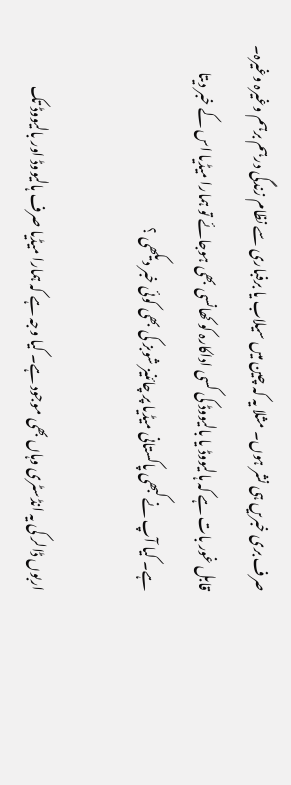صرف بری خبریں ہی نشر ہوں۔ مثلا یہ کہ چین میں سیلاب یا برفباری سے نظام زندگی درہم برہم وغیرہ وغیرہ۔ قابل غور بات ہے کہ ہالیووڈ یا بالیووڈ کی کسی اداکارہ کو کھانسی بھی ہوجائے تو ہمارا میڈیا اس کے خبر دیتا ہے۔ کیا آپ نے کبھی پاکستانی میڈیا پر چائنیز شوبز کی بھی کوئی خبر دیکھی ؟

اربوں ڈالر کی یہ انڈسٹری وہاں بھی موجود ہے۔ کیا وجہ ہے کہ ہمارا میڈیا صرف ہالیووڈ اور بالیووڈ تک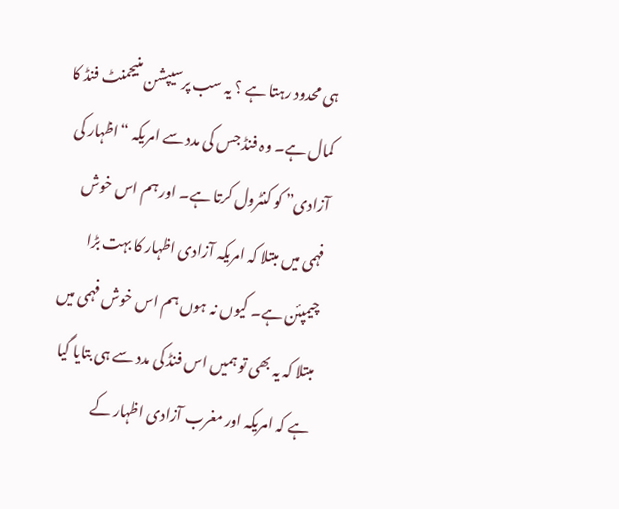ہی محدود رہتا ہے ؟ یہ سب پرسیپشن منیجمنٹ فنڈ کا کمال ہے۔ وہ فنڈ جس کی مدد سے امریکہ “اظہار کی آزادی” کو کنٹرول کرتا ہے۔ اور ہم اس خوش فہمی میں مبتلا کہ امریکہ آزادی اظہار کا بہت بڑا چیمپئن ہے۔ کیوں نہ ہوں ہم اس خوش فہمی میں مبتلا کہ یہ بھی تو ہمیں اس فنڈ کی مدد سے ہی بتایا گیا ہے کہ امریکہ اور مغرب آزادی اظہار کے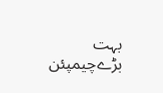بہت بڑےچیمپئن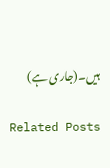ہیں۔(جاری ہے)

Related Posts